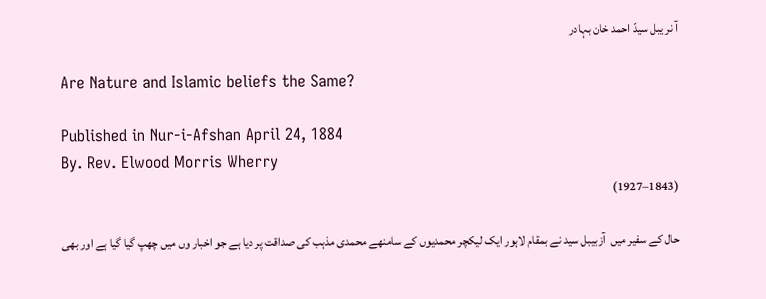آ نر یبل سیدّ احمد خان بہادر

Are Nature and Islamic beliefs the Same?

Published in Nur-i-Afshan April 24, 1884
By. Rev. Elwood Morris Wherry
(1843–1927)

حال کے سفیر میں  آزبیبل سید نے بمقام لاہور ایک لیکچر محمدیوں کے سامنھے محمدی مذہب کی صداقت پر دیا ہے جو اخبار وں میں چھپ گیا گیا ہے اور بھی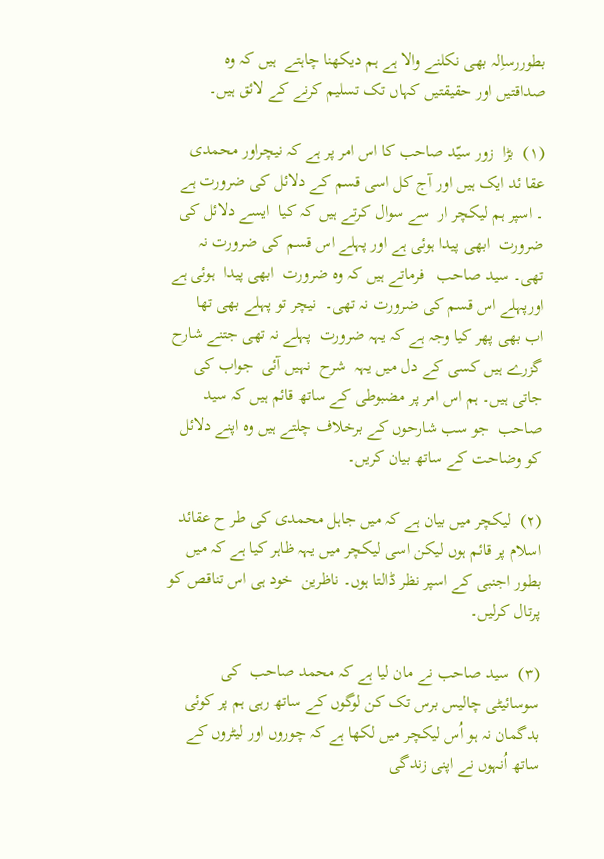بطوررساِلہ بھی نکلنے والا ہے ہم دیکھنا چاہتے  ہیں کہ وہ صداقتیں اور حقیقتیں کہاں تک تسلیم کرنے کے لائق ہیں۔

(۱)  بڑا  زور سیّد صاحب کا اس امر پر ہے کہ نیچراور محمدی  عقا ئد ایک ہیں اور آج کل اسی قسم کے دلائل کی ضرورت ہے ۔ اسپر ہم لیکچر ار  سے سوال کرتے ہیں کہ کیا  ایسے دلائل کی ضرورت  ابھی پیدا ہوئی ہے اور پہلے اس قسم کی ضرورت نہ تھی۔ سید صاحب   فرماتے ہیں کہ وہ ضرورت  ابھی پیدا  ہوئی ہے اورپہلے اس قسم کی ضرورت نہ تھی۔  نیچر تو پہلے بھی تھا  اب بھی پھر کیا وجہ ہے کہ یہہ ضرورت  پہلے نہ تھی جتنے شارح گزرے ہیں کسی کے دل میں یہہ  شرح  نہیں آئی  جواب کی  جاتی ہیں۔ ہم اس امر پر مضبوطی کے ساتھ قائم ہیں کہ سید صاحب  جو سب شارحوں کے برخلاف چلتے ہیں وہ اپنے دلائل کو وضاحت کے ساتھ بیان کریں۔

(۲)  لیکچر میں بیان ہے کہ میں جاہل محمدی کی طر ح عقائد اسلام پر قائم ہوں لیکن اسی لیکچر میں یہہ ظاہر کیا ہے کہ میں بطور اجنبی کے اسپر نظر ڈالتا ہوں۔ ناظرین  خود ہی اس تناقص کو پرتال کرلیں۔

(۳)  سید صاحب نے مان لیا ہے کہ محمد صاحب  کی سوسائیٹی چالیس برس تک کن لوگوں کے ساتھ رہی ہم پر کوئی  بدگمان نہ ہو اُس لیکچر میں لکھا ہے کہ چوروں اور لیٹروں کے ساتھ اُنہوں نے اپنی زندگی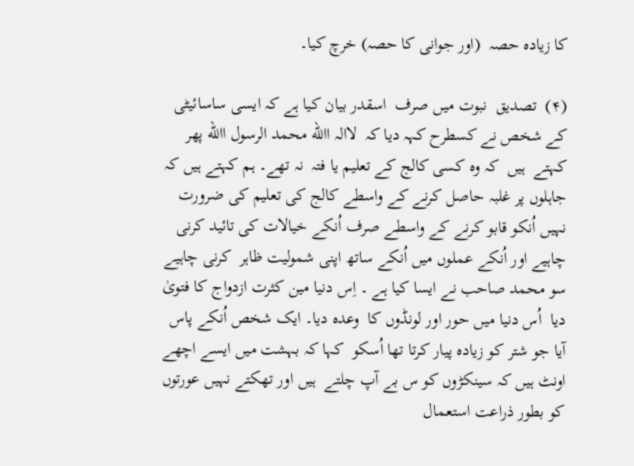کا زیادہ حصہ  (اور جوانی کا حصہ) خرچ کیا۔

(۴)  تصدیق  نبوت میں صرف  اسقدر بیان کیا ہے کہ ایسی ساسائیٹی کے شخص نے کسطرح کہہ دیا کہ  لاالہ االله محمد الرسول االله پھر کہتے  ہیں  کہ وہ کسی کالج کے تعلیم یا فتہ  نہ تھے۔ ہم کہتے ہیں کہ  جاہلوں پر غلبہ حاصل کرنے کے واسطے کالج کی تعلیم کی ضرورت نہیں اُنکو قابو کرنے کے واسطے صرف اُنکے خیالات کی تائید کرنی چاہیے اور اُنکے عملوں میں اُنکے ساتھ اپنی شمولیت ظاہر  کرنی چاہیے  سو محمد صاحب نے ایسا کیا ہے ۔ اِس دنیا مین کثرت ازدواج کا فتویٰ دیا  اُس دنیا میں حور اور لونڈوں کا  وعدہ دیا۔ ایک شخص اُنکے پاس آیا جو شتر کو زیادہ پیار کرتا تھا اُسکو  کہا کہ بہشت میں ایسے اچھے اونٹ ہیں کہ سینکڑوں کو س بے آپ چلتے  ہیں اور تھکتے نہیں عورتوں کو بطور ذراعت استعمال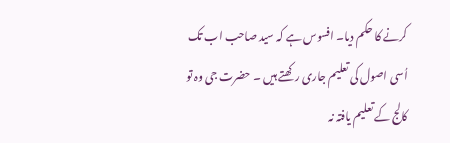کرنے کا حکم دیا۔ افسوس ہے کہ سید صاحب اب تک اُسی اصول کی تعلیم جاری رکھتے ہیں ۔ حضرت جی وہ تو کالج کے تعلیم یافتہ نہ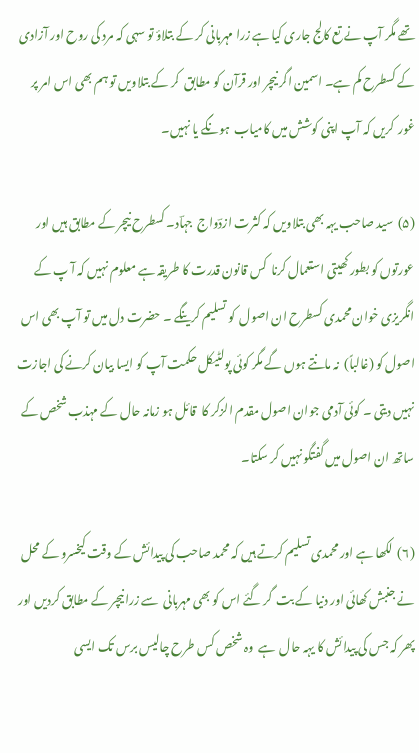تھے مگر آپ نے تع کالج جاری کیا ہے زرا مہربانی کر کے بتلاؤ تو سہی کہ مرد کی روح اور آزادی کے کسطرح کم ہے۔ اسمین اگر نیچر اور قرآن کو مطابق  کر کے بتلاویں تو ہم بھی اس امر پر غور  کریں کہ آپ اپنی کوشش میں کامیاب  ہونگے یا نہیں۔

(۵)  سید صاحب یہہ بھی بتلاویں کہ کثرت ازدؔواج  جہاؔد۔ کسطرح نیچر کے مطابق ہیں اور عورتوں کو بطور کھیتی استعمال کرنا  کس قانون قدرت کا طریقہ ہے معلوم نہیں کہ آ پ کے انگریزی خوان محمدی کسطرح ان اصول  کو تسلیم کرینگے ۔ حضرت دل میں تو آپ بھی اس اصول کو (غالباً)  نہ مانتے ہوں گے مگر کوئی پولٹیکل حکمت آپ کو ایسا بیان کرنے کی اجازت نہیں دیتی ۔ کوئی آدمی جوان اصول مقدم الزکر کا  قائل ہو زمانہ حال کے مہذب شخص کے ساتھ ان اصول میں گفتگو نہیں کر سکتا۔

(۶)  لکھا ہے اور محمدی تسلیم کرتے ہیں کہ محمد صاحب کی پیدائش کے وقت کیخسرو کے محل نے جنبش کھائی اور دنیا کے بت  گر گئے اس کو بھی مہربانی  سے زرا نیچر کے مطابق کردیں اور پھر کہ جس کی پیدائش کا یہہ حال  ہے  وہ شخص کس طرح چالیس برس تک ایسی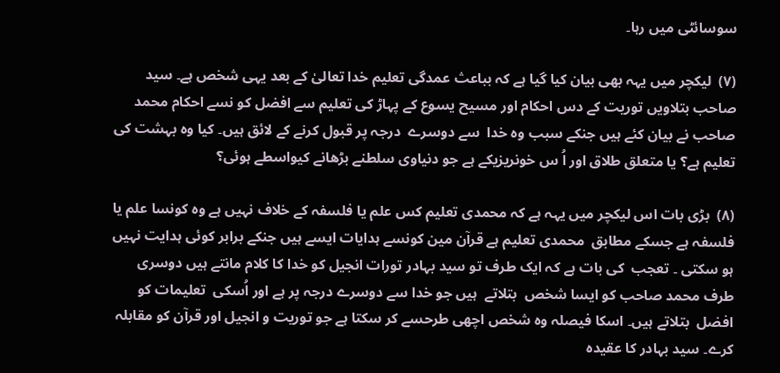سوسائٹی میں رہا۔

(۷)  لیکچر میں یہہ بھی بیان کیا گیا ہے کہ بباعث عمدگی تعلیم خدا تعالیٰ کے بعد یہی شخص ہے۔ سید صاحب بتلاویں توریت کے دس احکام اور مسیح یسوع کے پہاڑ کی تعلیم سے افضل کو نسے احکام محمد صاحب نے بیان کئے ہیں جنکے سبب وہ خدا  سے دوسرے  درجہ پر قبول کرنے کے لائق ہیں۔ کیا وہ بہشت کی تعلیم ہے؟ یا متعلق طلاق اور اُ س خونریزیکے ہے جو دنیاوی سلطنے بڑھانے کیواسطے ہوئی؟

(۸)  بڑی بات اس لیکچر میں یہہ ہے کہ محمدی تعلیم کس علم یا فلسفہ کے خلاف نہیں ہے وہ کونسا علم یا فلسفہ ہے جسکے مطابق  محمدی تعلیم ہے قرآن مین کونسے ہدایات ایسے ہیں جنکے برابر کوئی ہدایت نہیں ہو سکتی ۔ تعجب  کی بات ہے کہ ایک طرف تو سید بہادر تورات انجیل کو خدا کا کلام مانتے ہیں دوسری طرف محمد صاحب کو ایسا شخص  بتلاتے  ہیں جو خدا سے دوسرے درجہ پر ہے اور اُسکی  تعلیمات کو  افضل  بتلاتے ہیں۔ اسکا فیصلہ وہ شخص اچھی طرحسے کر سکتا ہے جو توریت و انجیل اور قرآن کو مقابلہ  کرے۔ سید بہادر کا عقیدہ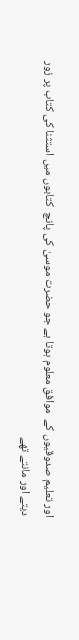اور تعلیم صدوقیوں کے  موافق معلوم ہوتا ہے جو حضرت موسیٰ کی پانچ  کتابوں میں استثنا کی کتاب پر زور دیتے اور مانتے تھے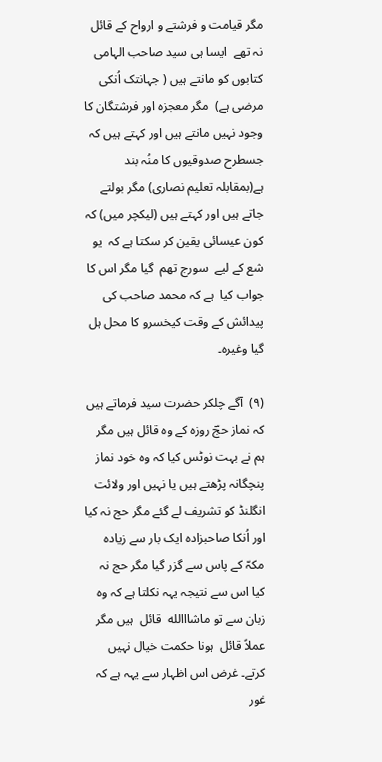مگر قیامت و فرشتے و ارواح کے قائل نہ تھے  ایسا ہی سید صاحب الہامی کتابوں کو مانتے ہیں ( جہانتک اُنکی مرضی ہے)  مگر معجزہ اور فرشتگان کا وجود نہیں مانتے ہیں اور کہتے ہیں کہ جسطرح صدوقیوں کا منُہ بند ہے(بمقابلہ تعلیم نصاری) مگر بولتے جاتے ہیں اور کہتے ہیں (لیکچر میں) کہ کون عیسائی یقین کر سکتا ہے کہ  یو شع کے لیے  سورج تھم  گیا مگر اس کا جواب کیا  ہے کہ محمد صاحب کی پیدائش کے وقت کیخسرو کا محل ہل گیا وغیرہ۔

(۹)  آگے چلکر حضرت سید فرماتے ہیں کہ نماز حجؔ روزہ کے وہ قائل ہیں مگر ہم نے بہت نوٹس کیا کہ وہ خود نماز پنچگانہ پڑھتے ہیں یا نہیں اور ولائت انگلنڈ کو تشریف لے گئے مگر حج نہ کیا اور اُنکا صاحبزادہ ایک بار سے زیادہ مکہّ کے پاس سے گزر گیا مگر حج نہ کیا اس سے نتیجہ یہہ نکلتا ہے کہ وہ زبان سے تو ماشااالله  قائل  ہیں مگر عملاً قائل  ہونا حکمت خیال نہیں کرتے۔ غرض اس اظہار سے یہہ ہے کہ غور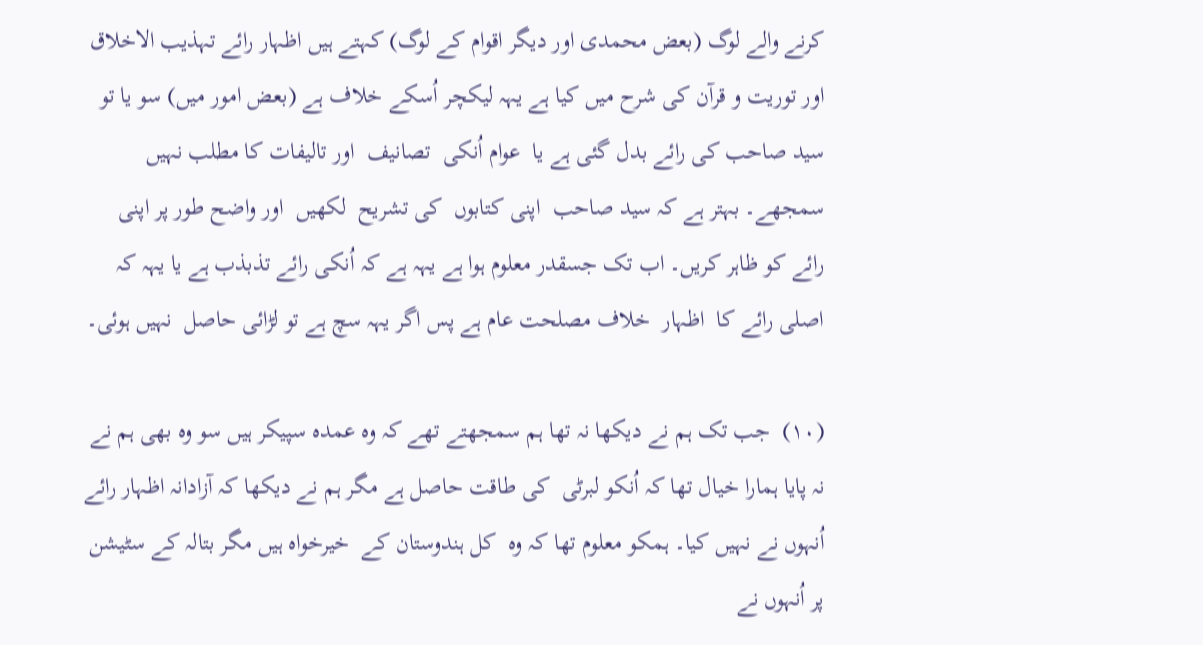کرنے والے لوگ (بعض محمدی اور دیگر اقوام کے لوگ) کہتے ہیں اظہار رائے تہذیب الاخلاق اور توریت و قرآن کی شرح میں کیا ہے یہہ لیکچر اُسکے خلاف ہے (بعض امور میں) سو یا تو سید صاحب کی رائے بدل گئی ہے یا  عوام اُنکی  تصانیف  اور تالیفات کا مطلب نہیں  سمجھے۔ بہتر ہے کہ سید صاحب  اپنی کتابوں  کی تشریح  لکھیں  اور واضح طور پر اپنی رائے کو ظاہر کریں۔ اب تک جسقدر معلوم ہوا ہے یہہ ہے کہ اُنکی رائے تذبذب ہے یا یہہ کہ اصلی رائے کا  اظہار  خلاف مصلحت عام ہے پس اگر یہہ سچ ہے تو لڑائی حاصل  نہیں ہوئی۔

(۱۰)  جب تک ہم نے دیکھا نہ تھا ہم سمجھتے تھے کہ وہ عمدہ سپیکر ہیں سو وہ بھی ہم نے نہ پایا ہمارا خیال تھا کہ اُنکو لبرٹی  کی طاقت حاصل ہے مگر ہم نے دیکھا کہ آزادانہ اظہار رائے اُنہوں نے نہیں کیا۔ ہمکو معلوم تھا کہ وہ  کل ہندوستان کے  خیرخواہ ہیں مگر بتالہ کے سٹیشن پر اُنہوں نے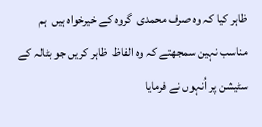ظاہر کیا کہ وہ صرف محمدی  گروہ کے خیرخواہ ہیں  ہم مناسب نہین سمجھتے کہ وہ الفاظ  ظاہر کریں جو بٹالہ کے سٹیشن پر اُنہوں نے فرمایا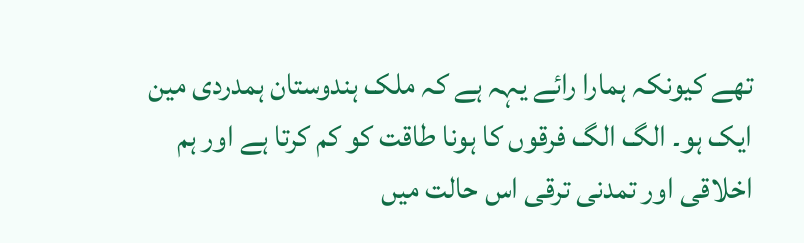تھے کیونکہ ہمارا رائے یہہ ہے کہ ملک ہندوستان ہمدردی مین ایک ہو۔ الگ الگ فرقوں کا ہونا طاقت کو کم کرتا ہے اور ہم اخلاقی اور تمدنی ترقی اس حالت میں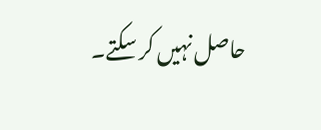حاصل نہیں کر سکتے۔